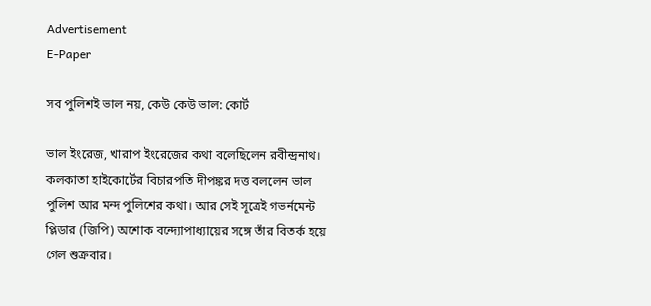Advertisement
E-Paper

সব পুলিশই ভাল নয়, কেউ কেউ ভাল: কোর্ট

ভাল ইংরেজ, খারাপ ইংরেজের কথা বলেছিলেন রবীন্দ্রনাথ। কলকাতা হাইকোর্টের বিচারপতি দীপঙ্কর দত্ত বললেন ভাল পুলিশ আর মন্দ পুলিশের কথা। আর সেই সূত্রেই গভর্নমেন্ট প্লিডার (জিপি) অশোক বন্দ্যোপাধ্যায়ের সঙ্গে তাঁর বিতর্ক হয়ে গেল শুক্রবার।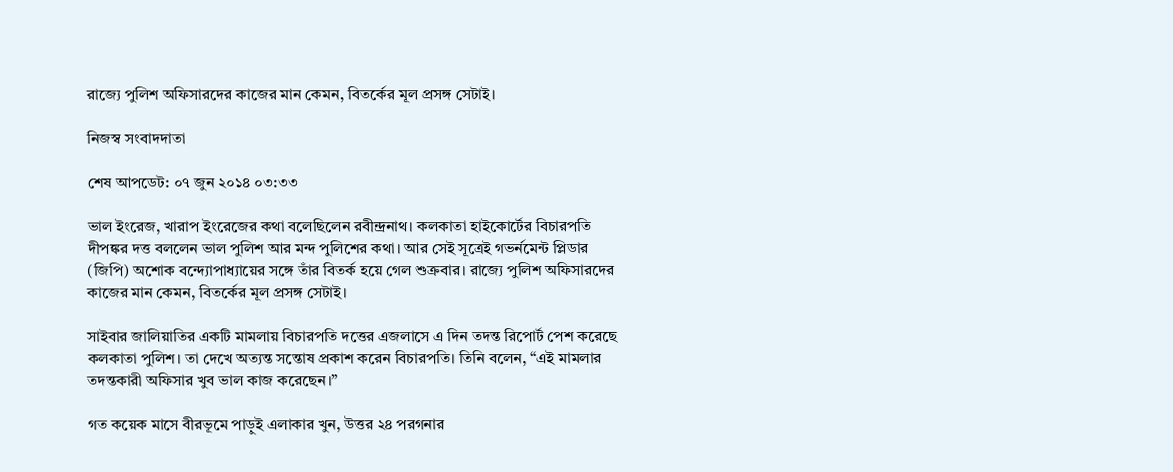রাজ্যে পুলিশ অফিসারদের কাজের মান কেমন, বিতর্কের মূল প্রসঙ্গ সেটাই।

নিজস্ব সংবাদদাতা

শেষ আপডেট: ০৭ জুন ২০১৪ ০৩:৩৩

ভাল ইংরেজ, খারাপ ইংরেজের কথা বলেছিলেন রবীন্দ্রনাথ। কলকাতা হাইকোর্টের বিচারপতি দীপঙ্কর দত্ত বললেন ভাল পুলিশ আর মন্দ পুলিশের কথা। আর সেই সূত্রেই গভর্নমেন্ট প্লিডার (জিপি) অশোক বন্দ্যোপাধ্যায়ের সঙ্গে তাঁর বিতর্ক হয়ে গেল শুক্রবার। রাজ্যে পুলিশ অফিসারদের কাজের মান কেমন, বিতর্কের মূল প্রসঙ্গ সেটাই।

সাইবার জালিয়াতির একটি মামলায় বিচারপতি দত্তের এজলাসে এ দিন তদন্ত রিপোর্ট পেশ করেছে কলকাতা পুলিশ। তা দেখে অত্যন্ত সন্তোষ প্রকাশ করেন বিচারপতি। তিনি বলেন, “এই মামলার তদন্তকারী অফিসার খুব ভাল কাজ করেছেন।”

গত কয়েক মাসে বীরভূমে পাড়ুই এলাকার খুন, উত্তর ২৪ পরগনার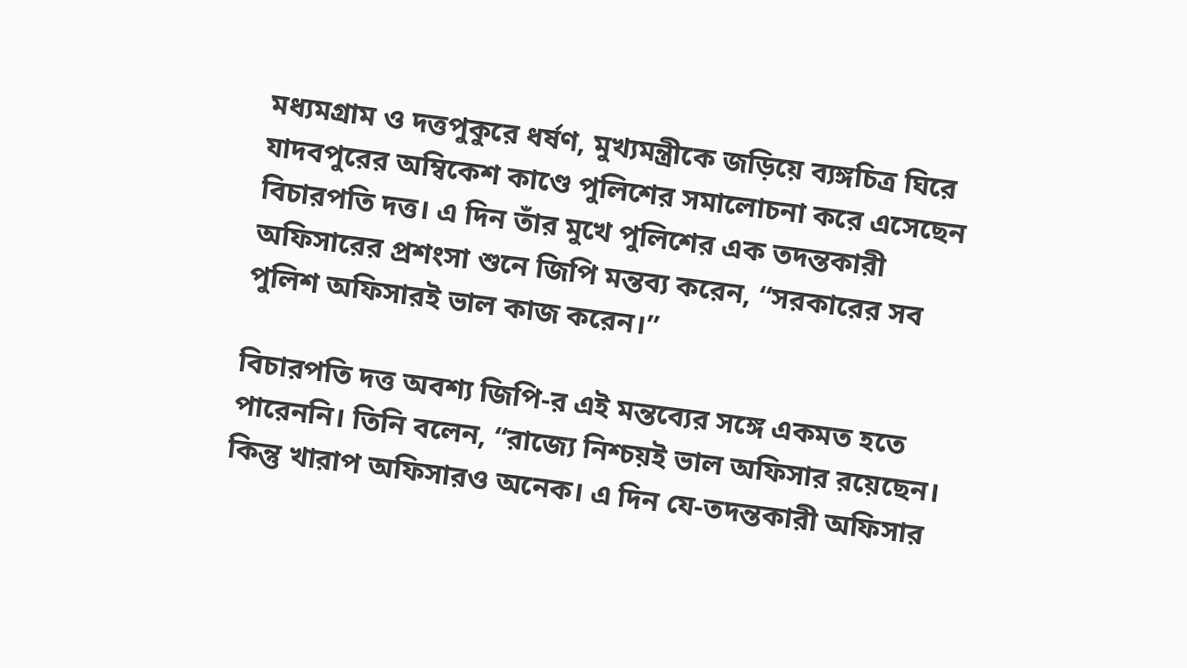মধ্যমগ্রাম ও দত্তপুকুরে ধর্ষণ, মুখ্যমন্ত্রীকে জড়িয়ে ব্যঙ্গচিত্র ঘিরে যাদবপুরের অম্বিকেশ কাণ্ডে পুলিশের সমালোচনা করে এসেছেন বিচারপতি দত্ত। এ দিন তাঁর মুখে পুলিশের এক তদন্তকারী অফিসারের প্রশংসা শুনে জিপি মন্তব্য করেন, “সরকারের সব পুলিশ অফিসারই ভাল কাজ করেন।”

বিচারপতি দত্ত অবশ্য জিপি-র এই মন্তব্যের সঙ্গে একমত হতে পারেননি। তিনি বলেন, “রাজ্যে নিশ্চয়ই ভাল অফিসার রয়েছেন। কিন্তু খারাপ অফিসারও অনেক। এ দিন যে-তদন্তকারী অফিসার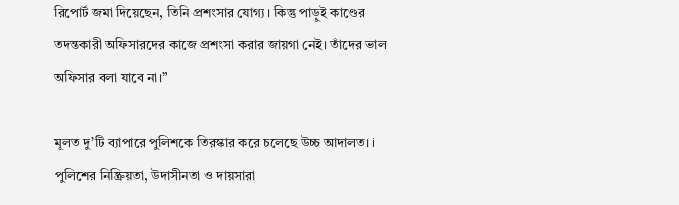রিপোর্ট জমা দিয়েছেন, তিনি প্রশংসার যোগ্য। কিন্তু পাড়ুই কাণ্ডের তদন্তকারী অফিসারদের কাজে প্রশংসা করার জায়গা নেই। তাঁদের ভাল অফিসার বলা যাবে না।”

মূলত দু’টি ব্যাপারে পুলিশকে তিরস্কার করে চলেছে উচ্চ আদালত। i পুলিশের নিষ্ক্রিয়তা, উদাসীনতা ও দায়সারা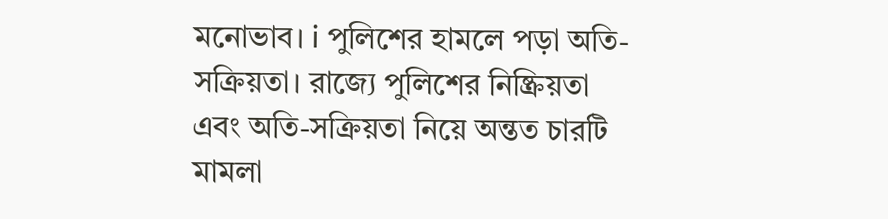মনোভাব। i পুলিশের হামলে পড়া অতি-সক্রিয়তা। রাজ্যে পুলিশের নিষ্ক্রিয়তা এবং অতি-সক্রিয়তা নিয়ে অন্তত চারটি মামলা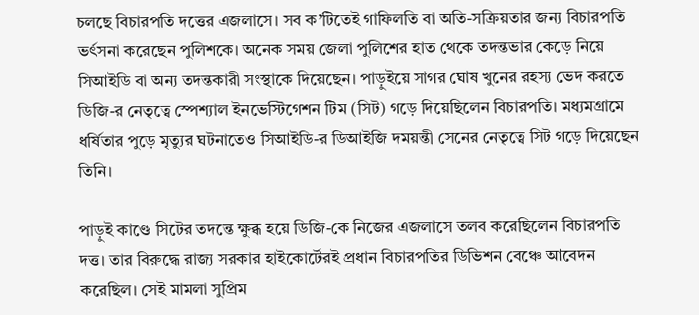চলছে বিচারপতি দত্তের এজলাসে। সব ক’টিতেই গাফিলতি বা অতি-সক্রিয়তার জন্য বিচারপতি ভর্ৎসনা করেছেন পুলিশকে। অনেক সময় জেলা পুলিশের হাত থেকে তদন্তভার কেড়ে নিয়ে সিআইডি বা অন্য তদন্তকারী সংস্থাকে দিয়েছেন। পাড়ুইয়ে সাগর ঘোষ খুনের রহস্য ভেদ করতে ডিজি-র নেতৃত্বে স্পেশ্যাল ইনভেস্টিগেশন টিম (সিট) গড়ে দিয়েছিলেন বিচারপতি। মধ্যমগ্রামে ধর্ষিতার পুড়ে মৃত্যুর ঘটনাতেও সিআইডি-র ডিআইজি দময়ন্তী সেনের নেতৃত্বে সিট গড়ে দিয়েছেন তিনি।

পাড়ুই কাণ্ডে সিটের তদন্তে ক্ষুব্ধ হয়ে ডিজি-কে নিজের এজলাসে তলব করেছিলেন বিচারপতি দত্ত। তার বিরুদ্ধে রাজ্য সরকার হাইকোর্টেরই প্রধান বিচারপতির ডিভিশন বেঞ্চে আবেদন করেছিল। সেই মামলা সুপ্রিম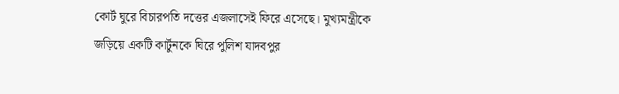কোর্ট ঘুরে বিচারপতি দত্তের এজলাসেই ফিরে এসেছে। মুখ্যমন্ত্রীকে জড়িয়ে একটি কার্টুনকে ঘিরে পুলিশ যাদবপুর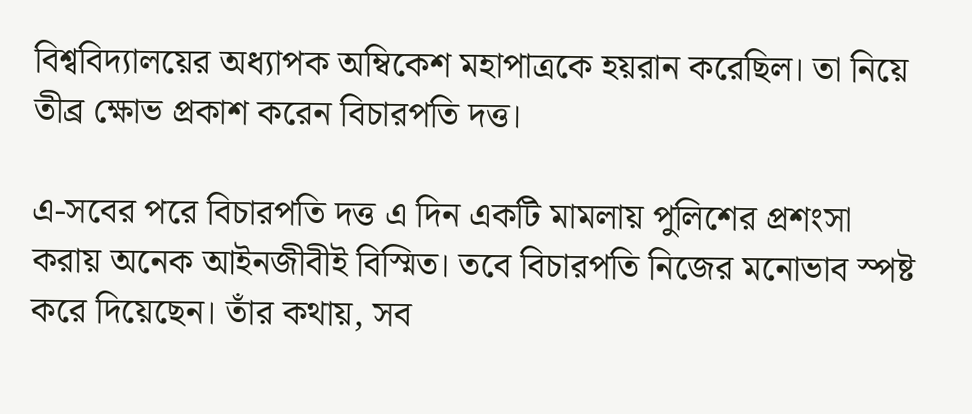বিশ্ববিদ্যালয়ের অধ্যাপক অম্বিকেশ মহাপাত্রকে হয়রান করেছিল। তা নিয়ে তীব্র ক্ষোভ প্রকাশ করেন বিচারপতি দত্ত।

এ-সবের পরে বিচারপতি দত্ত এ দিন একটি মামলায় পুলিশের প্রশংসা করায় অনেক আইনজীবীই বিস্মিত। তবে বিচারপতি নিজের মনোভাব স্পষ্ট করে দিয়েছেন। তাঁর কথায়, সব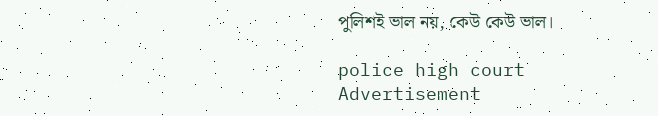পুলিশই ভাল নয়, কেউ কেউ ভাল।

police high court
Advertisement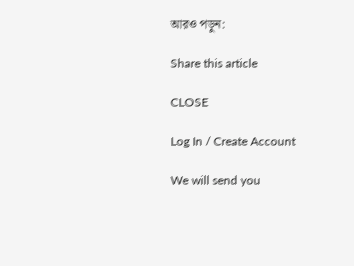আরও পড়ুন:

Share this article

CLOSE

Log In / Create Account

We will send you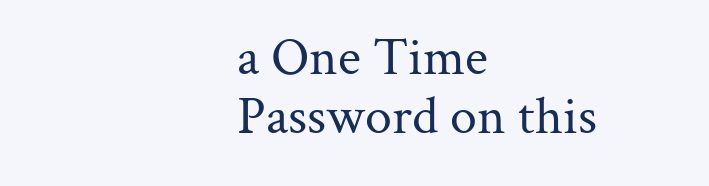a One Time Password on this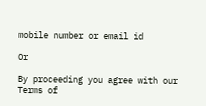mobile number or email id

Or

By proceeding you agree with our Terms of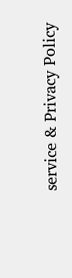service & Privacy Policy